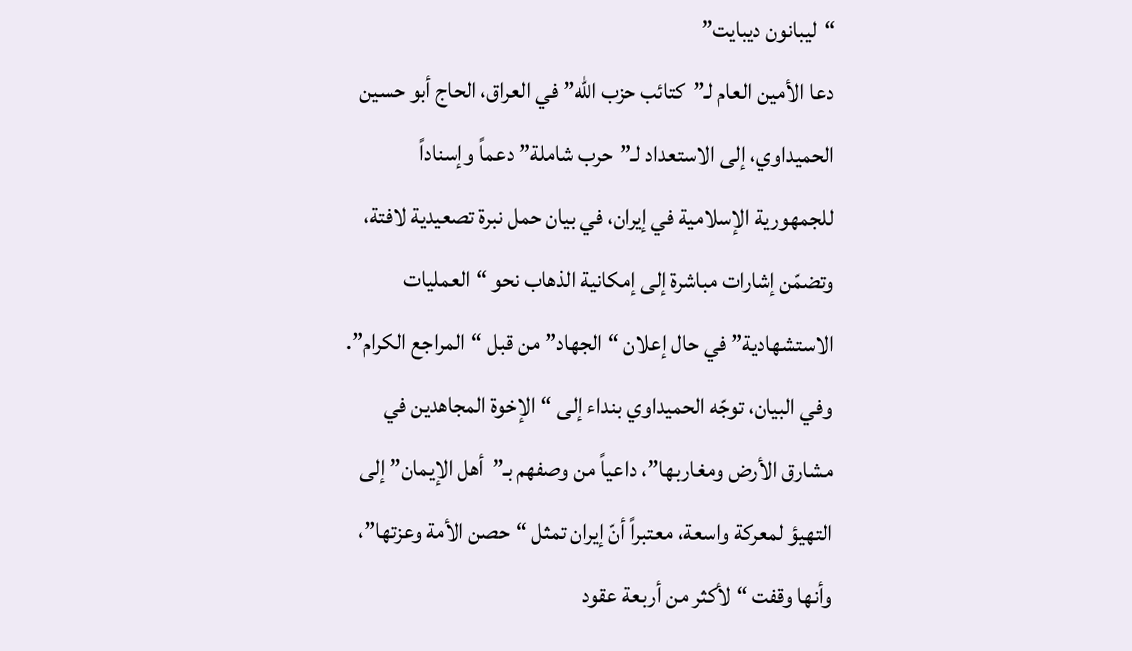“ليبانون ديبايت”
دعا الأمين العام لـ”كتائب حزب الله” في العراق، الحاج أبو حسين الحميداوي، إلى الاستعداد لـ”حرب شاملة” دعماً وإسناداً للجمهورية الإسلامية في إيران، في بيان حمل نبرة تصعيدية لافتة، وتضمّن إشارات مباشرة إلى إمكانية الذهاب نحو “العمليات الاستشهادية” في حال إعلان “الجهاد” من قبل “المراجع الكرام”.
وفي البيان، توجّه الحميداوي بنداء إلى “الإخوة المجاهدين في مشارق الأرض ومغاربها”، داعياً من وصفهم بـ”أهل الإيمان” إلى التهيؤ لمعركة واسعة، معتبراً أنّ إيران تمثل “حصن الأمة وعزتها”، وأنها وقفت “لأكثر من أربعة عقود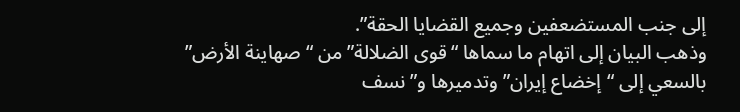إلى جنب المستضعفين وجميع القضايا الحقة”.
وذهب البيان إلى اتهام ما سماها “قوى الضلالة” من “صهاينة الأرض” بالسعي إلى “إخضاع إيران” وتدميرها و”نسف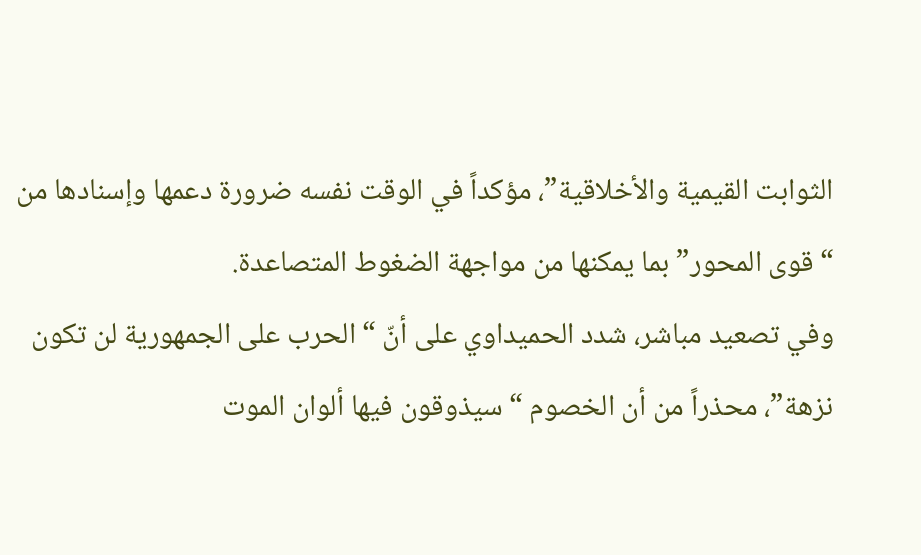الثوابت القيمية والأخلاقية”، مؤكداً في الوقت نفسه ضرورة دعمها وإسنادها من “قوى المحور” بما يمكنها من مواجهة الضغوط المتصاعدة.
وفي تصعيد مباشر، شدد الحميداوي على أنّ “الحرب على الجمهورية لن تكون نزهة”، محذراً من أن الخصوم “سيذوقون فيها ألوان الموت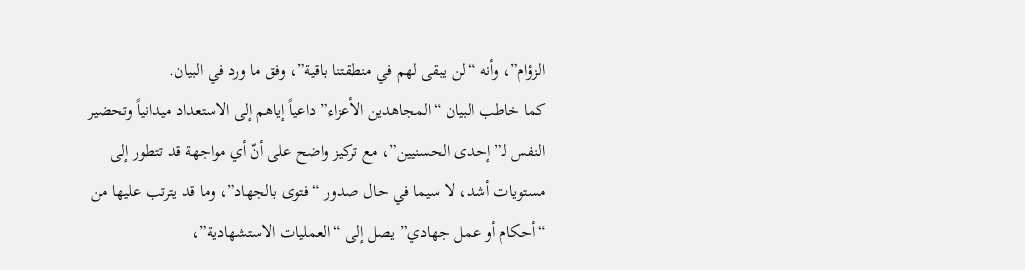الزؤام”، وأنه “لن يبقى لهم في منطقتنا باقية”، وفق ما ورد في البيان.
كما خاطب البيان “المجاهدين الأعزاء” داعياً إياهم إلى الاستعداد ميدانياً وتحضير النفس لـ”إحدى الحسنيين”، مع تركيز واضح على أنّ أي مواجهة قد تتطور إلى مستويات أشد، لا سيما في حال صدور “فتوى بالجهاد”، وما قد يترتب عليها من “أحكام أو عمل جهادي” يصل إلى “العمليات الاستشهادية”،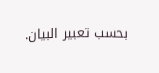بحسب تعبير البيان.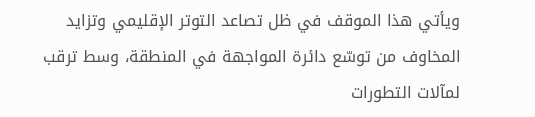ويأتي هذا الموقف في ظل تصاعد التوتر الإقليمي وتزايد المخاوف من توسّع دائرة المواجهة في المنطقة، وسط ترقب لمآلات التطورات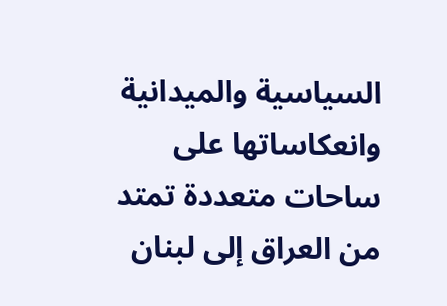السياسية والميدانية وانعكاساتها على ساحات متعددة تمتد من العراق إلى لبنان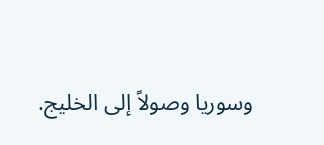وسوريا وصولاً إلى الخليج.